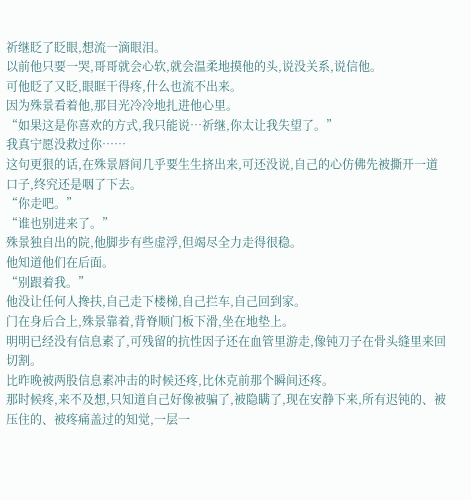祈继眨了眨眼,想流一滴眼泪。
以前他只要一哭,哥哥就会心软,就会温柔地摸他的头,说没关系,说信他。
可他眨了又眨,眼眶干得疼,什么也流不出来。
因为殊景看着他,那目光冷冷地扎进他心里。
“如果这是你喜欢的方式,我只能说…祈继,你太让我失望了。”
我真宁愿没救过你……
这句更狠的话,在殊景唇间几乎要生生挤出来,可还没说,自己的心仿佛先被撕开一道口子,终究还是咽了下去。
“你走吧。”
“谁也别进来了。”
殊景独自出的院,他脚步有些虚浮,但竭尽全力走得很稳。
他知道他们在后面。
“别跟着我。”
他没让任何人搀扶,自己走下楼梯,自己拦车,自己回到家。
门在身后合上,殊景靠着,背脊顺门板下滑,坐在地垫上。
明明已经没有信息素了,可残留的抗性因子还在血管里游走,像钝刀子在骨头缝里来回切割。
比昨晚被两股信息素冲击的时候还疼,比休克前那个瞬间还疼。
那时候疼,来不及想,只知道自己好像被骗了,被隐瞒了,现在安静下来,所有迟钝的、被压住的、被疼痛盖过的知觉,一层一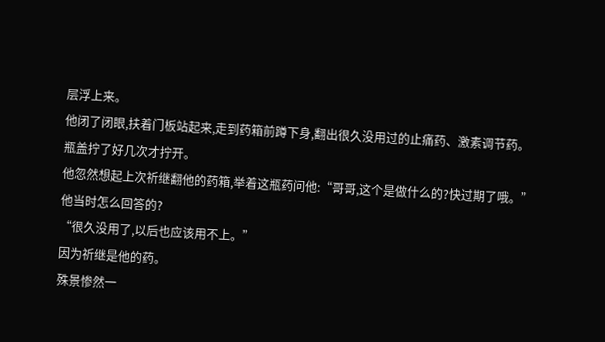层浮上来。
他闭了闭眼,扶着门板站起来,走到药箱前蹲下身,翻出很久没用过的止痛药、激素调节药。
瓶盖拧了好几次才拧开。
他忽然想起上次祈继翻他的药箱,举着这瓶药问他:“哥哥,这个是做什么的?快过期了哦。”
他当时怎么回答的?
“很久没用了,以后也应该用不上。”
因为祈继是他的药。
殊景惨然一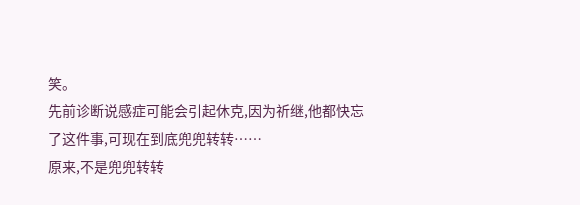笑。
先前诊断说感症可能会引起休克,因为祈继,他都快忘了这件事,可现在到底兜兜转转……
原来,不是兜兜转转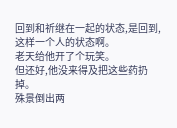回到和祈继在一起的状态,是回到,这样一个人的状态啊。
老天给他开了个玩笑。
但还好,他没来得及把这些药扔掉。
殊景倒出两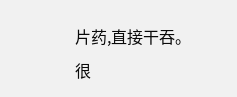片药,直接干吞。
很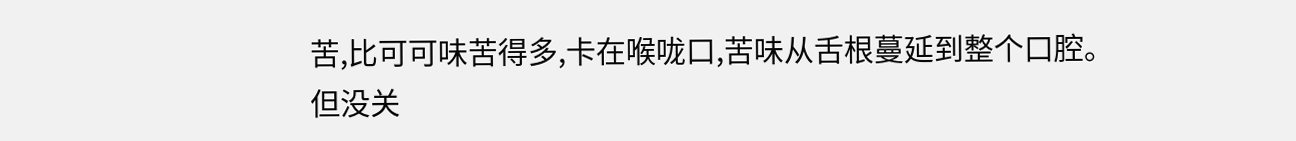苦,比可可味苦得多,卡在喉咙口,苦味从舌根蔓延到整个口腔。
但没关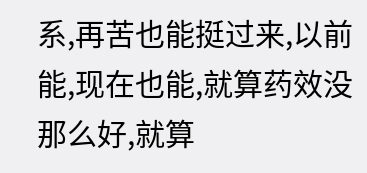系,再苦也能挺过来,以前能,现在也能,就算药效没那么好,就算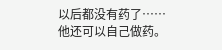以后都没有药了……
他还可以自己做药。